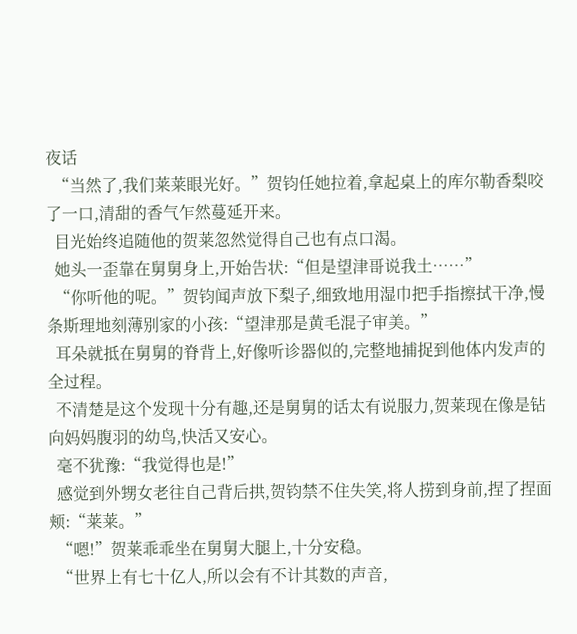夜话
  “当然了,我们莱莱眼光好。”贺钧任她拉着,拿起桌上的库尔勒香梨咬了一口,清甜的香气乍然蔓延开来。
  目光始终追随他的贺莱忽然觉得自己也有点口渴。
  她头一歪靠在舅舅身上,开始告状:“但是望津哥说我土……”
  “你听他的呢。”贺钧闻声放下梨子,细致地用湿巾把手指擦拭干净,慢条斯理地刻薄别家的小孩:“望津那是黄毛混子审美。”
  耳朵就抵在舅舅的脊背上,好像听诊器似的,完整地捕捉到他体内发声的全过程。
  不清楚是这个发现十分有趣,还是舅舅的话太有说服力,贺莱现在像是钻向妈妈腹羽的幼鸟,快活又安心。
  毫不犹豫:“我觉得也是!”
  感觉到外甥女老往自己背后拱,贺钧禁不住失笑,将人捞到身前,捏了捏面颊:“莱莱。”
  “嗯!”贺莱乖乖坐在舅舅大腿上,十分安稳。
  “世界上有七十亿人,所以会有不计其数的声音,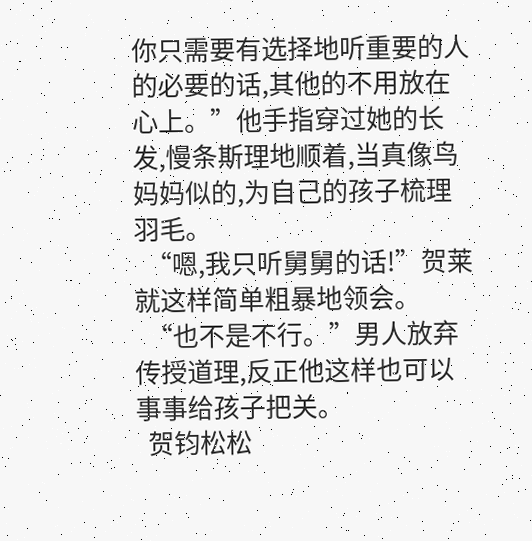你只需要有选择地听重要的人的必要的话,其他的不用放在心上。”他手指穿过她的长发,慢条斯理地顺着,当真像鸟妈妈似的,为自己的孩子梳理羽毛。
  “嗯,我只听舅舅的话!”贺莱就这样简单粗暴地领会。
  “也不是不行。”男人放弃传授道理,反正他这样也可以事事给孩子把关。
  贺钧松松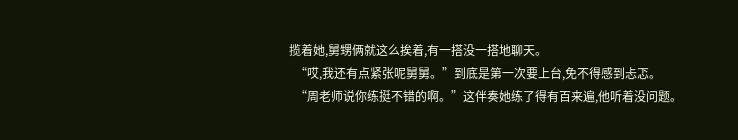揽着她,舅甥俩就这么挨着,有一搭没一搭地聊天。
  “哎,我还有点紧张呢舅舅。”到底是第一次要上台,免不得感到忐忑。
  “周老师说你练挺不错的啊。”这伴奏她练了得有百来遍,他听着没问题。